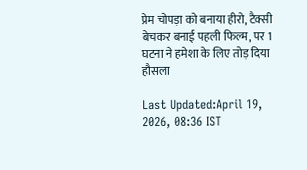प्रेम चोपड़ा को बनाया हीरो, टैक्सी बेचकर बनाई पहली फिल्म, पर 1 घटना ने हमेशा के लिए तोड़ दिया हौसला

Last Updated:April 19, 2026, 08:36 IST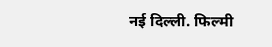नई दिल्ली. फिल्मी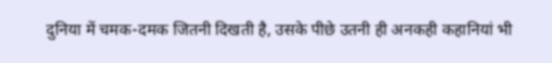दुनिया में चमक-दमक जितनी दिखती है, उसके पीछे उतनी ही अनकही कहानियां भी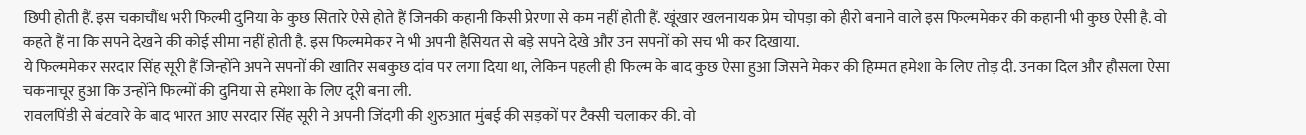छिपी होती हैं. इस चकाचौंध भरी फिल्मी दुनिया के कुछ सितारे ऐसे होते हैं जिनकी कहानी किसी प्रेरणा से कम नहीं होती हैं. खूंखार खलनायक प्रेम चोपड़ा को हीरो बनाने वाले इस फिल्ममेकर की कहानी भी कुछ ऐसी है. वो कहते हैं ना कि सपने देखने की कोई सीमा नहीं होती है. इस फिल्ममेकर ने भी अपनी हैसियत से बड़े सपने देखे और उन सपनों को सच भी कर दिखाया.
ये फिल्ममेकर सरदार सिंह सूरी हैं जिन्होंने अपने सपनों की खातिर सबकुछ दांव पर लगा दिया था, लेकिन पहली ही फिल्म के बाद कुछ ऐसा हुआ जिसने मेकर की हिम्मत हमेशा के लिए तोड़ दी. उनका दिल और हौसला ऐसा चकनाचूर हुआ कि उन्होंने फिल्मों की दुनिया से हमेशा के लिए दूरी बना ली.
रावलपिंडी से बंटवारे के बाद भारत आए सरदार सिंह सूरी ने अपनी जिंदगी की शुरुआत मुंबई की सड़कों पर टैक्सी चलाकर की. वो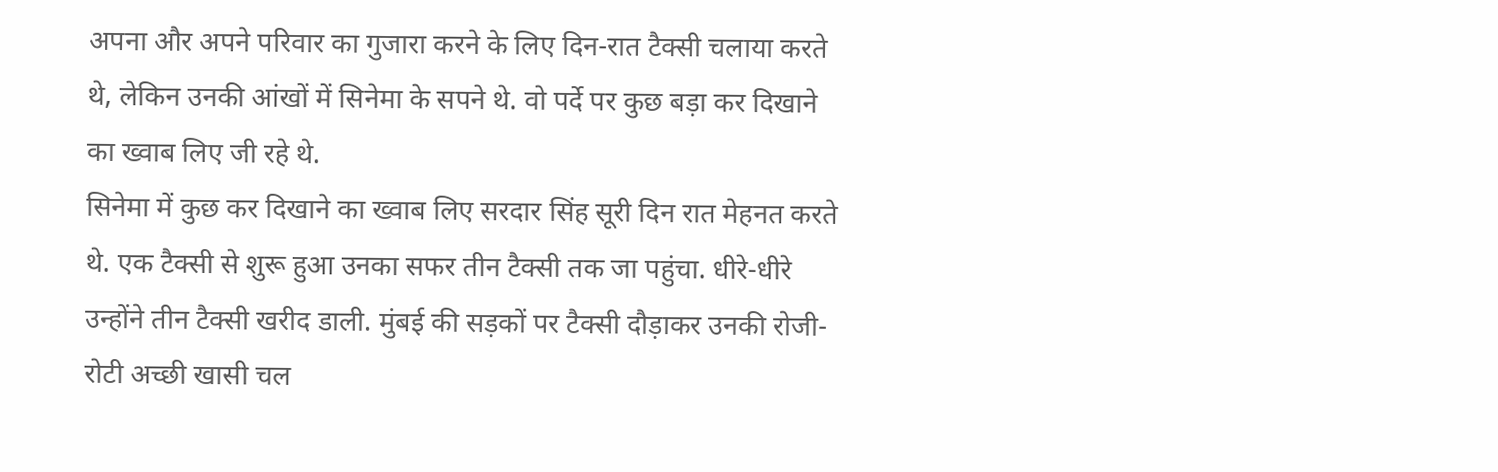अपना और अपने परिवार का गुजारा करने के लिए दिन-रात टैक्सी चलाया करते थे, लेकिन उनकी आंखों में सिनेमा के सपने थे. वो पर्दे पर कुछ बड़ा कर दिखाने का ख्वाब लिए जी रहे थे.
सिनेमा में कुछ कर दिखाने का ख्वाब लिए सरदार सिंह सूरी दिन रात मेहनत करते थे. एक टैक्सी से शुरू हुआ उनका सफर तीन टैक्सी तक जा पहुंचा. धीरे-धीरे उन्होंने तीन टैक्सी खरीद डाली. मुंबई की सड़कों पर टैक्सी दौड़ाकर उनकी रोजी-रोटी अच्छी खासी चल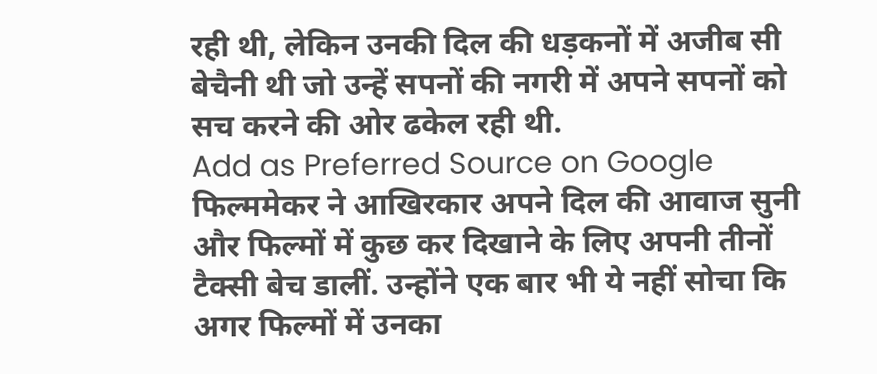रही थी, लेकिन उनकी दिल की धड़कनों में अजीब सी बेचैनी थी जो उन्हें सपनों की नगरी में अपने सपनों को सच करने की ओर ढकेल रही थी.
Add as Preferred Source on Google
फिल्ममेकर ने आखिरकार अपने दिल की आवाज सुनी और फिल्मों में कुछ कर दिखाने के लिए अपनी तीनों टैक्सी बेच डालीं. उन्होंने एक बार भी ये नहीं सोचा कि अगर फिल्मों में उनका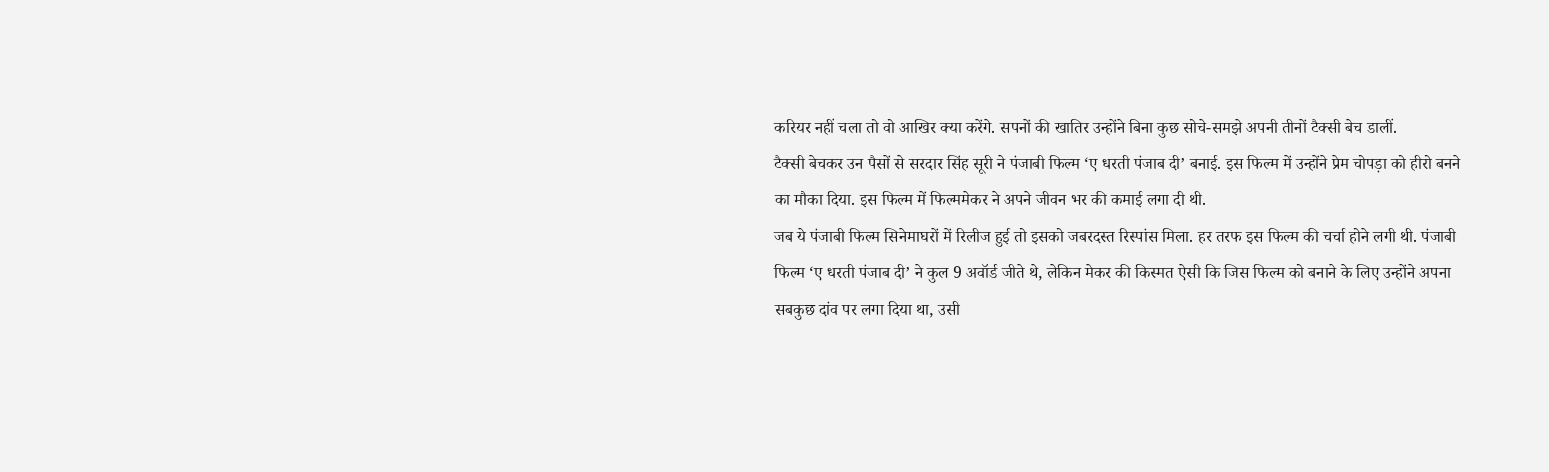करियर नहीं चला तो वो आखिर क्या करेंगे. सपनों की खातिर उन्होंने बिना कुछ सोचे-समझे अपनी तीनों टैक्सी बेच डालीं.
टैक्सी बेचकर उन पैसों से सरदार सिंह सूरी ने पंजाबी फिल्म ‘ए धरती पंजाब दी’ बनाई. इस फिल्म में उन्होंने प्रेम चोपड़ा को हीरो बनने का मौका दिया. इस फिल्म में फिल्ममेकर ने अपने जीवन भर की कमाई लगा दी थी.
जब ये पंजाबी फिल्म सिनेमाघरों में रिलीज हुई तो इसको जबरदस्त रिस्पांस मिला. हर तरफ इस फिल्म की चर्चा होने लगी थी. पंजाबी फिल्म ‘ए धरती पंजाब दी’ ने कुल 9 अवॉर्ड जीते थे, लेकिन मेकर की किस्मत ऐसी कि जिस फिल्म को बनाने के लिए उन्होंने अपना सबकुछ दांव पर लगा दिया था, उसी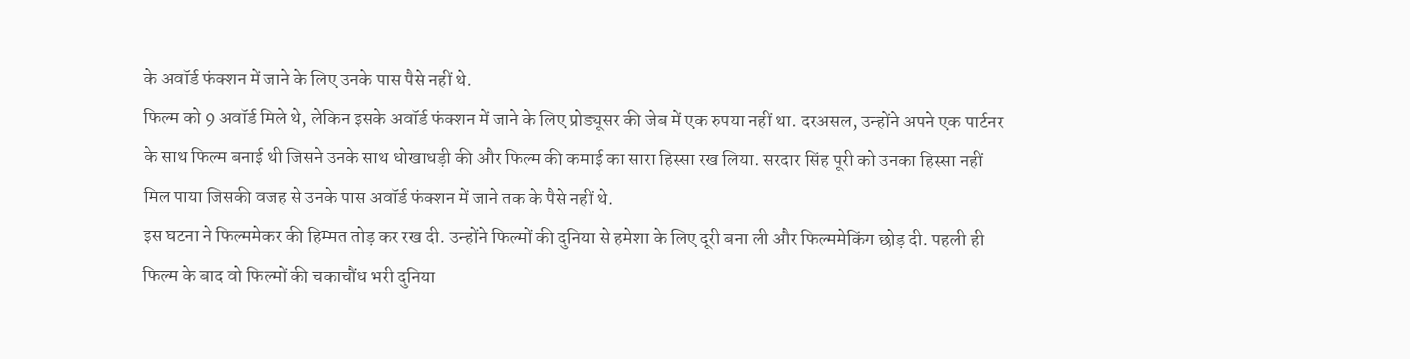के अवॉर्ड फंक्शन में जाने के लिए उनके पास पैसे नहीं थे.
फिल्म को 9 अवॉर्ड मिले थे, लेकिन इसके अवॉर्ड फंक्शन में जाने के लिए प्रोड्यूसर की जेब में एक रुपया नहीं था. दरअसल, उन्होंने अपने एक पार्टनर के साथ फिल्म बनाई थी जिसने उनके साथ धोखाधड़ी की और फिल्म की कमाई का सारा हिस्सा रख लिया. सरदार सिंह पूरी को उनका हिस्सा नहीं मिल पाया जिसकी वजह से उनके पास अवॉर्ड फंक्शन में जाने तक के पैसे नहीं थे.
इस घटना ने फिल्ममेकर की हिम्मत तोड़ कर रख दी. उन्होंने फिल्मों की दुनिया से हमेशा के लिए दूरी बना ली और फिल्ममेकिंग छोड़ दी. पहली ही फिल्म के बाद वो फिल्मों की चकाचौंध भरी दुनिया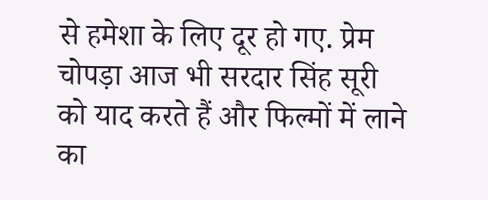से हमेशा के लिए दूर हो गए. प्रेम चोपड़ा आज भी सरदार सिंह सूरी को याद करते हैं और फिल्मों में लाने का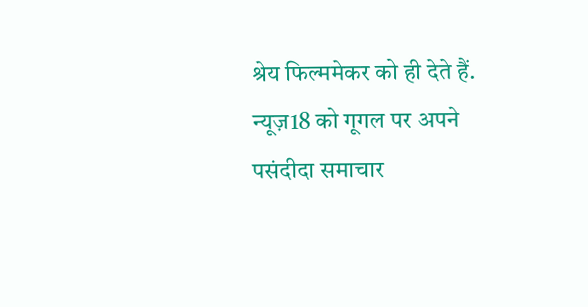श्रेय फिल्ममेकर को ही देते हैं.
न्यूज़18 को गूगल पर अपने पसंदीदा समाचार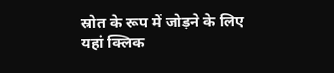स्रोत के रूप में जोड़ने के लिए यहां क्लिक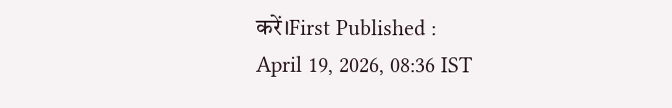करें।First Published :
April 19, 2026, 08:36 IST